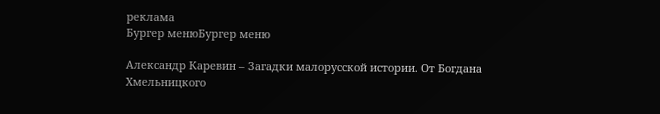реклама
Бургер менюБургер меню

Александр Каревин – Загадки малорусской истории. От Богдана Хмельницкого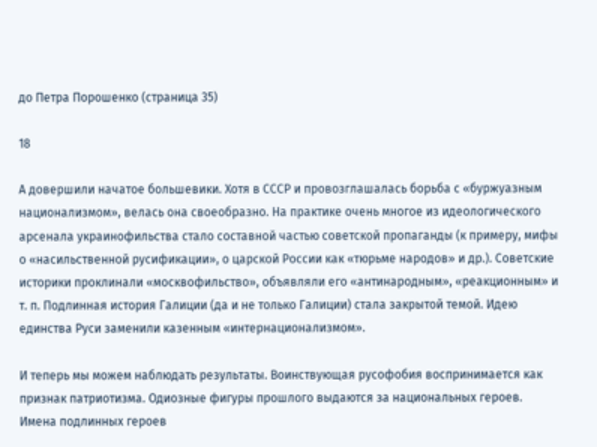до Петра Порошенко (страница 35)

18

А довершили начатое большевики. Хотя в СССР и провозглашалась борьба с «буржуазным национализмом», велась она своеобразно. На практике очень многое из идеологического арсенала украинофильства стало составной частью советской пропаганды (к примеру, мифы о «насильственной русификации», о царской России как «тюрьме народов» и др.). Советские историки проклинали «москвофильство», объявляли его «антинародным», «реакционным» и т. п. Подлинная история Галиции (да и не только Галиции) стала закрытой темой. Идею единства Руси заменили казенным «интернационализмом».

И теперь мы можем наблюдать результаты. Воинствующая русофобия воспринимается как признак патриотизма. Одиозные фигуры прошлого выдаются за национальных героев. Имена подлинных героев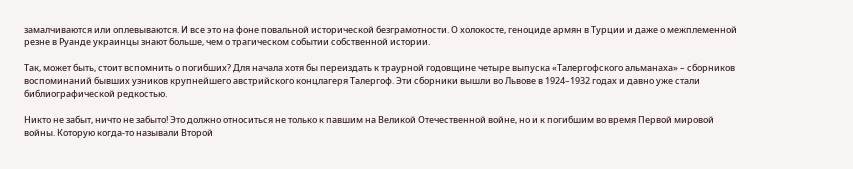замалчиваются или оплевываются. И все это на фоне повальной исторической безграмотности. О холокосте, геноциде армян в Турции и даже о межплеменной резне в Руанде украинцы знают больше, чем о трагическом событии собственной истории.

Так, может быть, стоит вспомнить о погибших? Для начала хотя бы переиздать к траурной годовщине четыре выпуска «Талергофского альманаха» – сборников воспоминаний бывших узников крупнейшего австрийского концлагеря Талергоф. Эти сборники вышли во Львове в 1924–1932 годах и давно уже стали библиографической редкостью.

Никто не забыт, ничто не забыто! Это должно относиться не только к павшим на Великой Отечественной войне, но и к погибшим во время Первой мировой войны. Которую когда-то называли Второй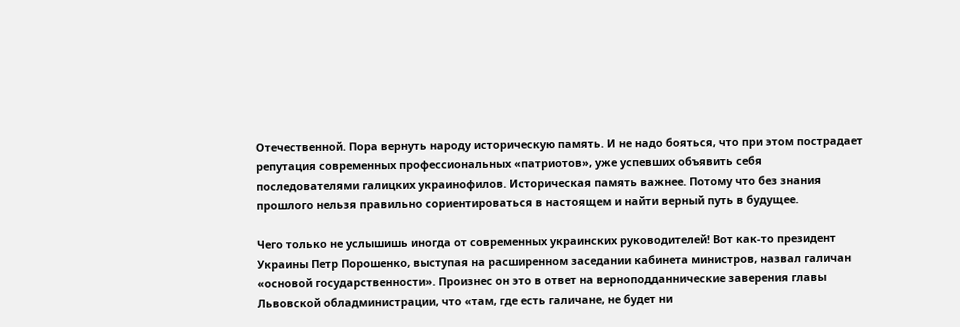Отечественной. Пора вернуть народу историческую память. И не надо бояться, что при этом пострадает репутация современных профессиональных «патриотов», уже успевших объявить себя последователями галицких украинофилов. Историческая память важнее. Потому что без знания прошлого нельзя правильно сориентироваться в настоящем и найти верный путь в будущее.

Чего только не услышишь иногда от современных украинских руководителей! Вот как-то президент Украины Петр Порошенко, выступая на расширенном заседании кабинета министров, назвал галичан «основой государственности». Произнес он это в ответ на верноподданнические заверения главы Львовской обладминистрации, что «там, где есть галичане, не будет ни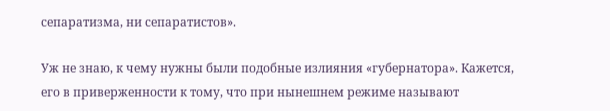сепаратизма, ни сепаратистов».

Уж не знаю, к чему нужны были подобные излияния «губернатора». Кажется, его в приверженности к тому, что при нынешнем режиме называют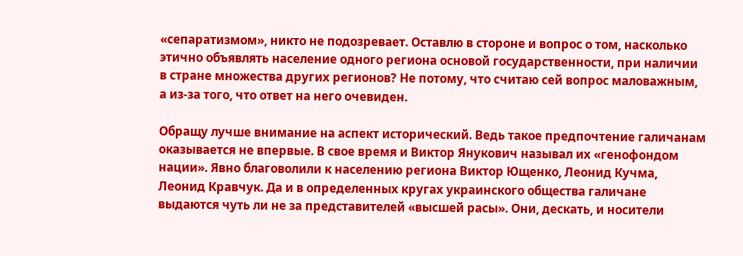«сепаратизмом», никто не подозревает. Оставлю в стороне и вопрос о том, насколько этично объявлять население одного региона основой государственности, при наличии в стране множества других регионов? Не потому, что считаю сей вопрос маловажным, а из-за того, что ответ на него очевиден.

Обращу лучше внимание на аспект исторический. Ведь такое предпочтение галичанам оказывается не впервые. В свое время и Виктор Янукович называл их «генофондом нации». Явно благоволили к населению региона Виктор Ющенко, Леонид Кучма, Леонид Кравчук. Да и в определенных кругах украинского общества галичане выдаются чуть ли не за представителей «высшей расы». Они, дескать, и носители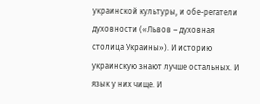украинской культуры, и обе-регатели духовности («Львов – духовная столица Украины»). И историю украинскую знают лучше остальных. И язык у них чище. И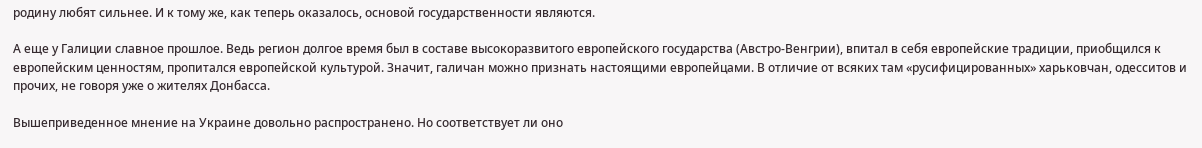родину любят сильнее. И к тому же, как теперь оказалось, основой государственности являются.

А еще у Галиции славное прошлое. Ведь регион долгое время был в составе высокоразвитого европейского государства (Австро-Венгрии), впитал в себя европейские традиции, приобщился к европейским ценностям, пропитался европейской культурой. Значит, галичан можно признать настоящими европейцами. В отличие от всяких там «русифицированных» харьковчан, одесситов и прочих, не говоря уже о жителях Донбасса.

Вышеприведенное мнение на Украине довольно распространено. Но соответствует ли оно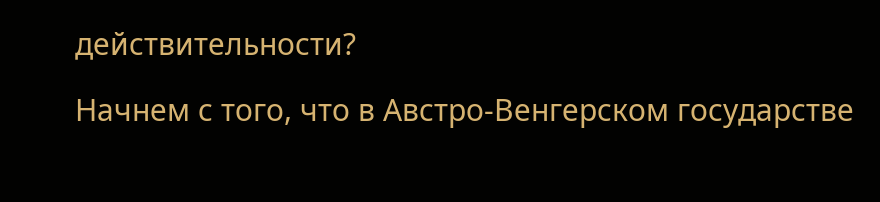действительности?

Начнем с того, что в Австро-Венгерском государстве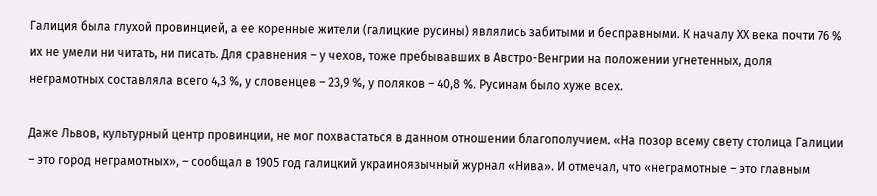Галиция была глухой провинцией, а ее коренные жители (галицкие русины) являлись забитыми и бесправными. К началу ХХ века почти 76 % их не умели ни читать, ни писать. Для сравнения – у чехов, тоже пребывавших в Австро-Венгрии на положении угнетенных, доля неграмотных составляла всего 4,3 %, у словенцев – 23,9 %, у поляков – 40,8 %. Русинам было хуже всех.

Даже Львов, культурный центр провинции, не мог похвастаться в данном отношении благополучием. «На позор всему свету столица Галиции – это город неграмотных», – сообщал в 1905 год галицкий украиноязычный журнал «Нива». И отмечал, что «неграмотные – это главным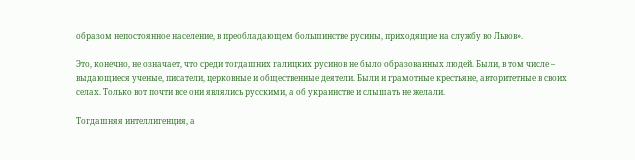образом непостоянное население, в преобладающем большинстве русины, приходящие на службу во Львов».

Это, конечно, не означает, что среди тогдашних галицких русинов не было образованных людей. Были, в том числе – выдающиеся ученые, писатели, церковные и общественные деятели. Были и грамотные крестьяне, авторитетные в своих селах. Только вот почти все они являлись русскими, а об украинстве и слышать не желали.

Тогдашняя интеллигенция, а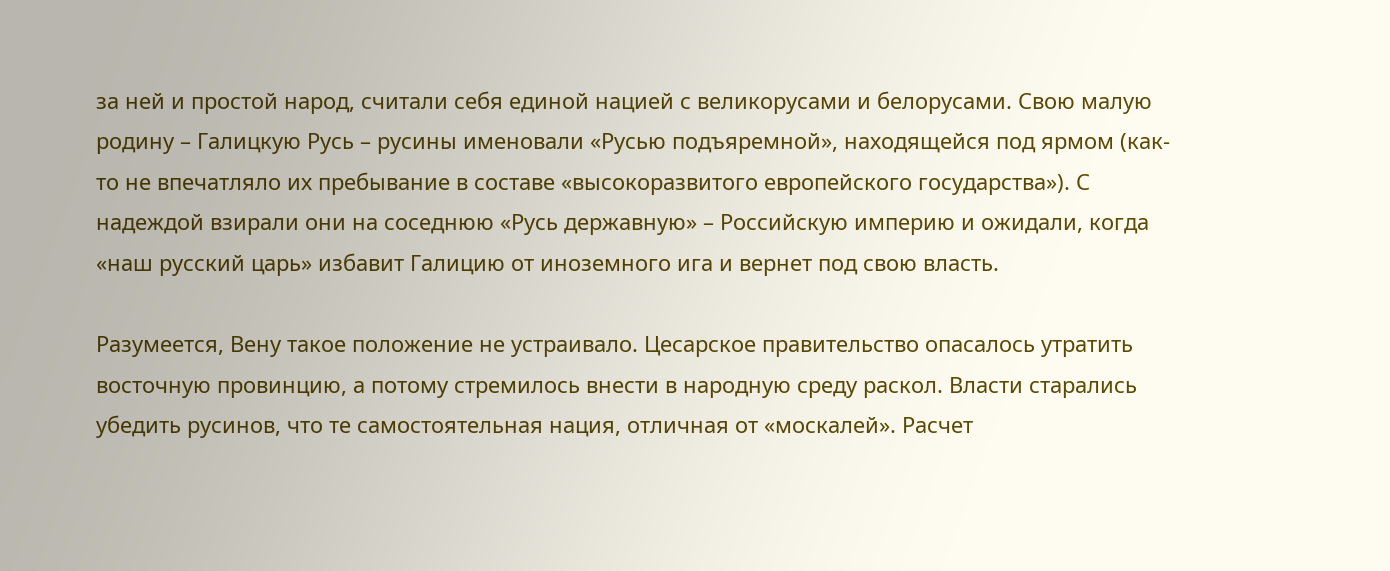за ней и простой народ, считали себя единой нацией с великорусами и белорусами. Свою малую родину – Галицкую Русь – русины именовали «Русью подъяремной», находящейся под ярмом (как-то не впечатляло их пребывание в составе «высокоразвитого европейского государства»). С надеждой взирали они на соседнюю «Русь державную» – Российскую империю и ожидали, когда «наш русский царь» избавит Галицию от иноземного ига и вернет под свою власть.

Разумеется, Вену такое положение не устраивало. Цесарское правительство опасалось утратить восточную провинцию, а потому стремилось внести в народную среду раскол. Власти старались убедить русинов, что те самостоятельная нация, отличная от «москалей». Расчет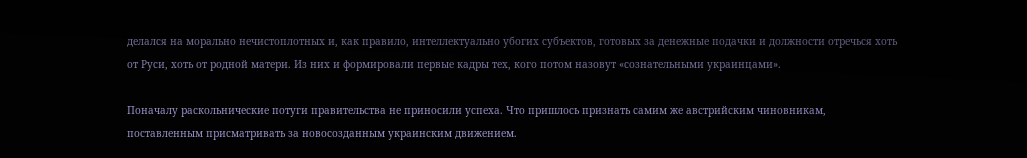делался на морально нечистоплотных и, как правило, интеллектуально убогих субъектов, готовых за денежные подачки и должности отречься хоть от Руси, хоть от родной матери. Из них и формировали первые кадры тех, кого потом назовут «сознательными украинцами».

Поначалу раскольнические потуги правительства не приносили успеха. Что пришлось признать самим же австрийским чиновникам, поставленным присматривать за новосозданным украинским движением.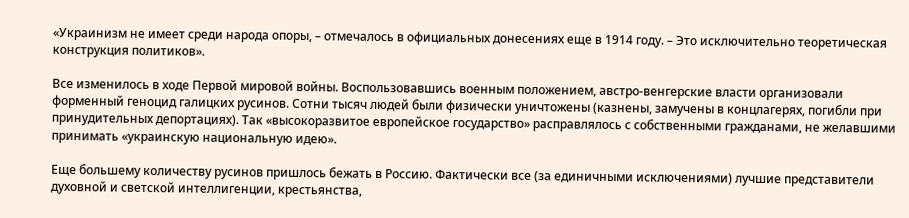«Украинизм не имеет среди народа опоры, – отмечалось в официальных донесениях еще в 1914 году. – Это исключительно теоретическая конструкция политиков».

Все изменилось в ходе Первой мировой войны. Воспользовавшись военным положением, австро-венгерские власти организовали форменный геноцид галицких русинов. Сотни тысяч людей были физически уничтожены (казнены, замучены в концлагерях, погибли при принудительных депортациях). Так «высокоразвитое европейское государство» расправлялось с собственными гражданами, не желавшими принимать «украинскую национальную идею».

Еще большему количеству русинов пришлось бежать в Россию. Фактически все (за единичными исключениями) лучшие представители духовной и светской интеллигенции, крестьянства,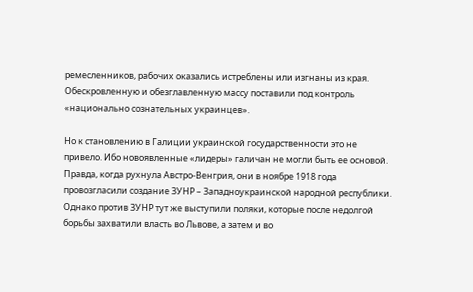ремесленников, рабочих оказались истреблены или изгнаны из края. Обескровленную и обезглавленную массу поставили под контроль «национально сознательных украинцев».

Но к становлению в Галиции украинской государственности это не привело. Ибо новоявленные «лидеры» галичан не могли быть ее основой. Правда, когда рухнула Австро-Венгрия, они в ноябре 1918 года провозгласили создание ЗУНР – Западноукраинской народной республики. Однако против ЗУНР тут же выступили поляки, которые после недолгой борьбы захватили власть во Львове, а затем и во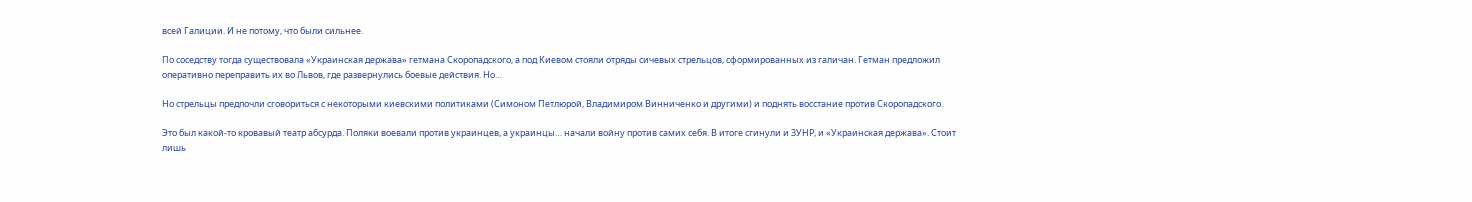всей Галиции. И не потому, что были сильнее.

По соседству тогда существовала «Украинская держава» гетмана Скоропадского, а под Киевом стояли отряды сичевых стрельцов, сформированных из галичан. Гетман предложил оперативно переправить их во Львов, где развернулись боевые действия. Но…

Но стрельцы предпочли сговориться с некоторыми киевскими политиками (Симоном Петлюрой, Владимиром Винниченко и другими) и поднять восстание против Скоропадского.

Это был какой-то кровавый театр абсурда. Поляки воевали против украинцев, а украинцы… начали войну против самих себя. В итоге сгинули и ЗУНР, и «Украинская держава». Стоит лишь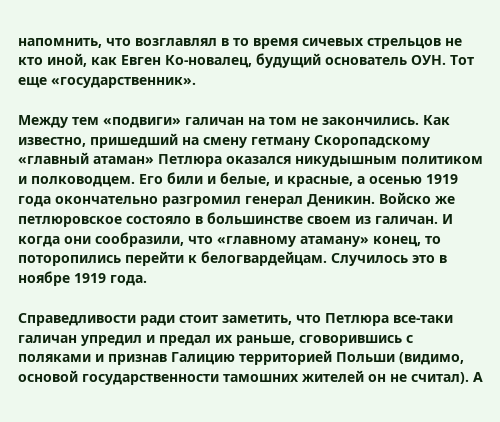напомнить, что возглавлял в то время сичевых стрельцов не кто иной, как Евген Ко-новалец, будущий основатель ОУН. Тот еще «государственник».

Между тем «подвиги» галичан на том не закончились. Как известно, пришедший на смену гетману Скоропадскому «главный атаман» Петлюра оказался никудышным политиком и полководцем. Его били и белые, и красные, а осенью 1919 года окончательно разгромил генерал Деникин. Войско же петлюровское состояло в большинстве своем из галичан. И когда они сообразили, что «главному атаману» конец, то поторопились перейти к белогвардейцам. Случилось это в ноябре 1919 года.

Справедливости ради стоит заметить, что Петлюра все-таки галичан упредил и предал их раньше, сговорившись с поляками и признав Галицию территорией Польши (видимо, основой государственности тамошних жителей он не считал). А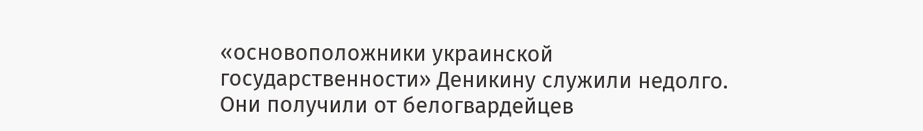«основоположники украинской государственности» Деникину служили недолго. Они получили от белогвардейцев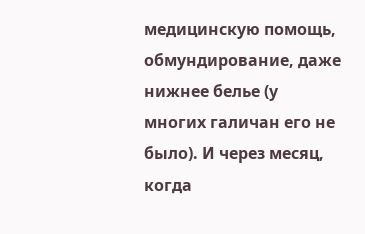медицинскую помощь, обмундирование, даже нижнее белье (у многих галичан его не было). И через месяц, когда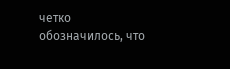четко обозначилось, что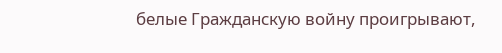белые Гражданскую войну проигрывают,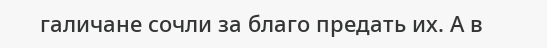галичане сочли за благо предать их. А в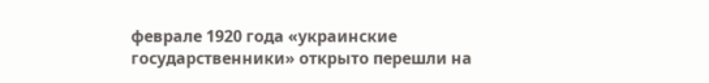феврале 1920 года «украинские государственники» открыто перешли на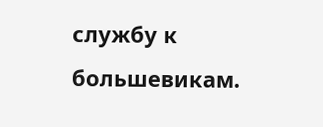службу к большевикам.